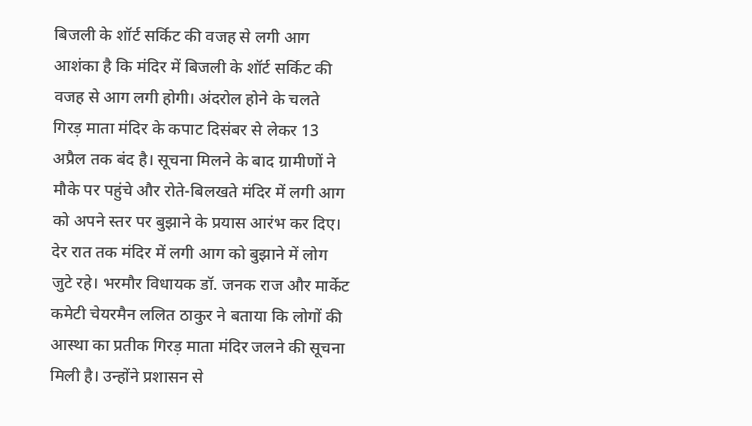बिजली के शॉर्ट सर्किट की वजह से लगी आग
आशंका है कि मंदिर में बिजली के शॉर्ट सर्किट की वजह से आग लगी होगी। अंदरोल होने के चलते गिरड़ माता मंदिर के कपाट दिसंबर से लेकर 13 अप्रैल तक बंद है। सूचना मिलने के बाद ग्रामीणों ने मौके पर पहुंचे और रोते-बिलखते मंदिर में लगी आग को अपने स्तर पर बुझाने के प्रयास आरंभ कर दिए। देर रात तक मंदिर में लगी आग को बुझाने में लोग जुटे रहे। भरमौर विधायक डॉ. जनक राज और मार्केट कमेटी चेयरमैन ललित ठाकुर ने बताया कि लोगों की आस्था का प्रतीक गिरड़ माता मंदिर जलने की सूचना मिली है। उन्होंने प्रशासन से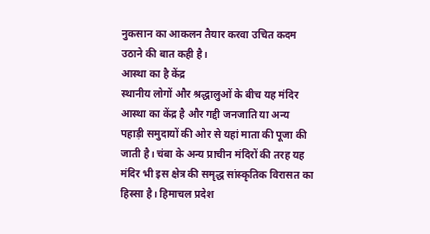नुकसान का आकलन तैयार करवा उचित कदम उठाने की बात कही है।
आस्था का है केंद्र
स्थानीय लोगों और श्रद्धालुओं के बीच यह मंदिर आस्था का केंद्र है और गद्दी जनजाति या अन्य पहाड़ी समुदायों की ओर से यहां माता की पूजा की जाती है। चंबा के अन्य प्राचीन मंदिरों की तरह यह मंदिर भी इस क्षेत्र की समृद्ध सांस्कृतिक विरासत का हिस्सा है। हिमाचल प्रदेश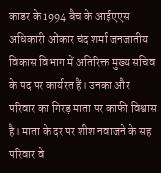काडर के 1994 बैच के आईएएस अधिकारी ओंकार चंद शर्मा जनजातीय विकास विभाग में अतिरिक्त मुख्य सचिव के पद पर कार्यरत हैं। उनका और परिवार का गिरड़ माता पर काफी विश्वास है। माता के दर पर शीश नवाजने के सह परिवार वे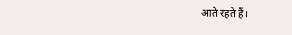आते रहते हैं।